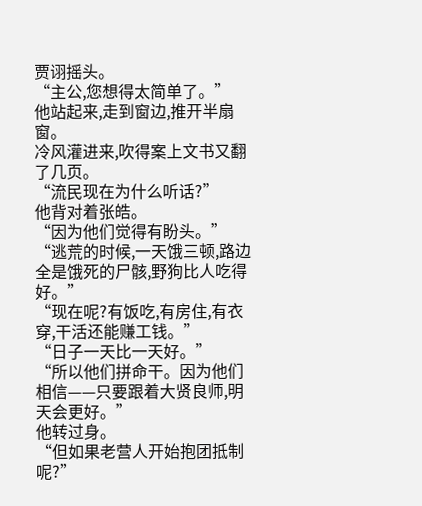贾诩摇头。
“主公,您想得太简单了。”
他站起来,走到窗边,推开半扇窗。
冷风灌进来,吹得案上文书又翻了几页。
“流民现在为什么听话?”
他背对着张皓。
“因为他们觉得有盼头。”
“逃荒的时候,一天饿三顿,路边全是饿死的尸骸,野狗比人吃得好。”
“现在呢?有饭吃,有房住,有衣穿,干活还能赚工钱。”
“日子一天比一天好。”
“所以他们拼命干。因为他们相信——只要跟着大贤良师,明天会更好。”
他转过身。
“但如果老营人开始抱团抵制呢?”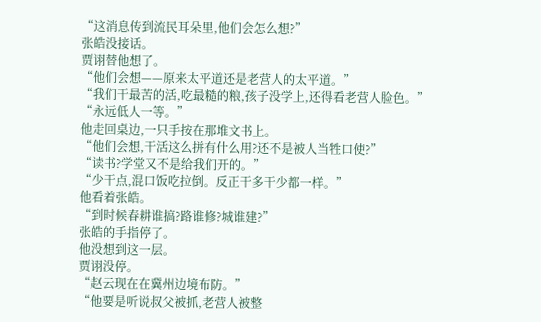“这消息传到流民耳朵里,他们会怎么想?”
张皓没接话。
贾诩替他想了。
“他们会想——原来太平道还是老营人的太平道。”
“我们干最苦的活,吃最糙的粮,孩子没学上,还得看老营人脸色。”
“永远低人一等。”
他走回桌边,一只手按在那堆文书上。
“他们会想,干活这么拼有什么用?还不是被人当牲口使?”
“读书?学堂又不是给我们开的。”
“少干点,混口饭吃拉倒。反正干多干少都一样。”
他看着张皓。
“到时候春耕谁搞?路谁修?城谁建?”
张皓的手指停了。
他没想到这一层。
贾诩没停。
“赵云现在在冀州边境布防。”
“他要是听说叔父被抓,老营人被整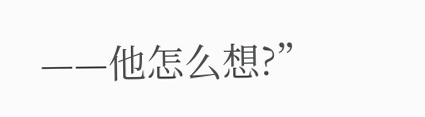——他怎么想?”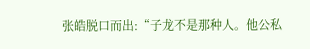张皓脱口而出:“子龙不是那种人。他公私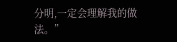分明,一定会理解我的做法。”